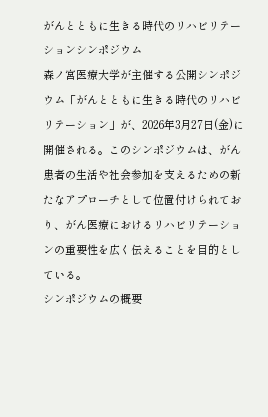がんとともに生きる時代のリハビリテーションシンポジウム
森ノ宮医療大学が主催する公開シンポジウム「がんとともに生きる時代のリハビリテーション」が、2026年3月27日(金)に開催される。このシンポジウムは、がん患者の生活や社会参加を支えるための新たなアプローチとして位置付けられており、がん医療におけるリハビリテーションの重要性を広く伝えることを目的としている。
シンポジウムの概要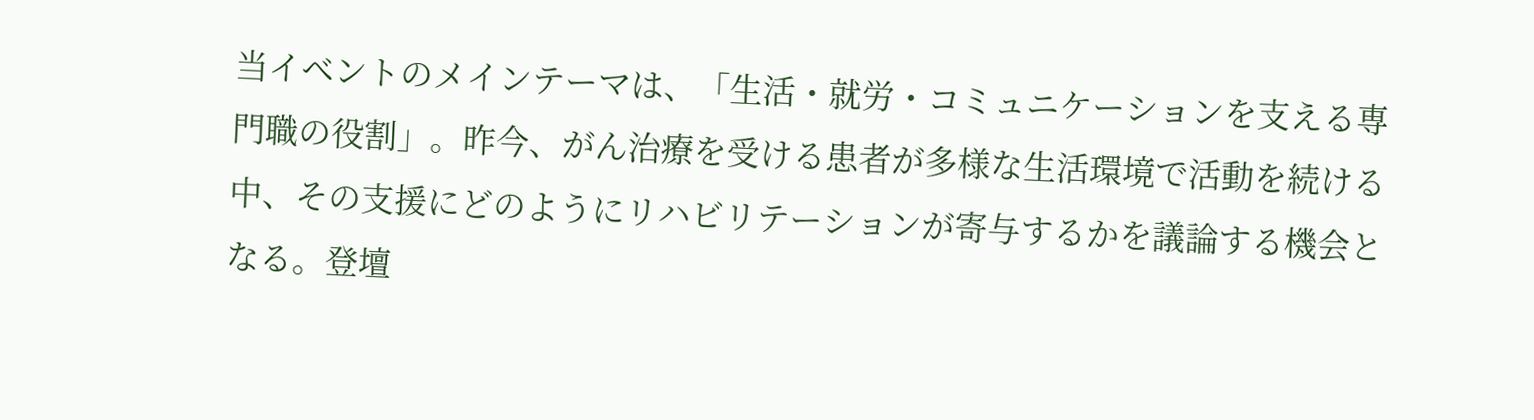当イベントのメインテーマは、「生活・就労・コミュニケーションを支える専門職の役割」。昨今、がん治療を受ける患者が多様な生活環境で活動を続ける中、その支援にどのようにリハビリテーションが寄与するかを議論する機会となる。登壇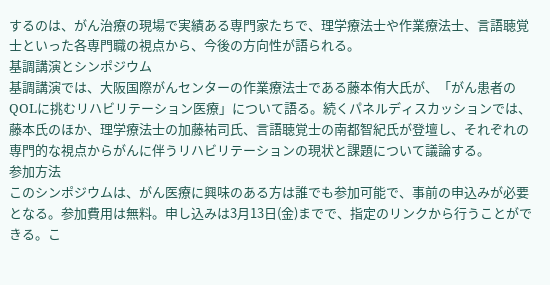するのは、がん治療の現場で実績ある専門家たちで、理学療法士や作業療法士、言語聴覚士といった各専門職の視点から、今後の方向性が語られる。
基調講演とシンポジウム
基調講演では、大阪国際がんセンターの作業療法士である藤本侑大氏が、「がん患者のQOLに挑むリハビリテーション医療」について語る。続くパネルディスカッションでは、藤本氏のほか、理学療法士の加藤祐司氏、言語聴覚士の南都智紀氏が登壇し、それぞれの専門的な視点からがんに伴うリハビリテーションの現状と課題について議論する。
参加方法
このシンポジウムは、がん医療に興味のある方は誰でも参加可能で、事前の申込みが必要となる。参加費用は無料。申し込みは3月13日(金)までで、指定のリンクから行うことができる。こ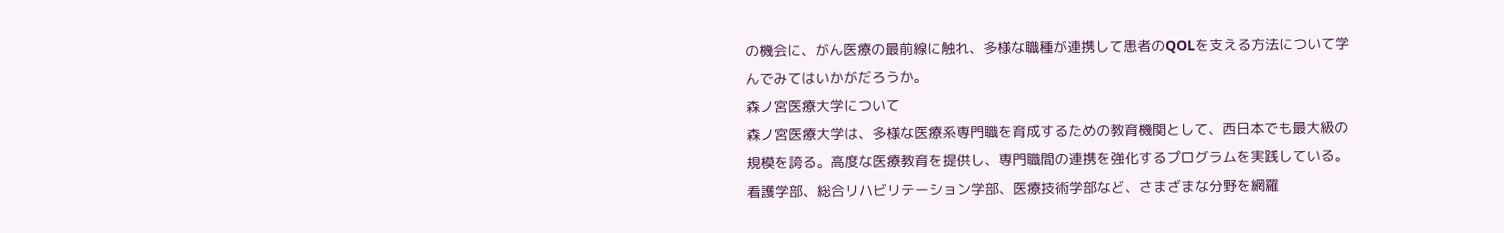の機会に、がん医療の最前線に触れ、多様な職種が連携して患者のQOLを支える方法について学んでみてはいかがだろうか。
森ノ宮医療大学について
森ノ宮医療大学は、多様な医療系専門職を育成するための教育機関として、西日本でも最大級の規模を誇る。高度な医療教育を提供し、専門職間の連携を強化するプログラムを実践している。看護学部、総合リハビリテーション学部、医療技術学部など、さまざまな分野を網羅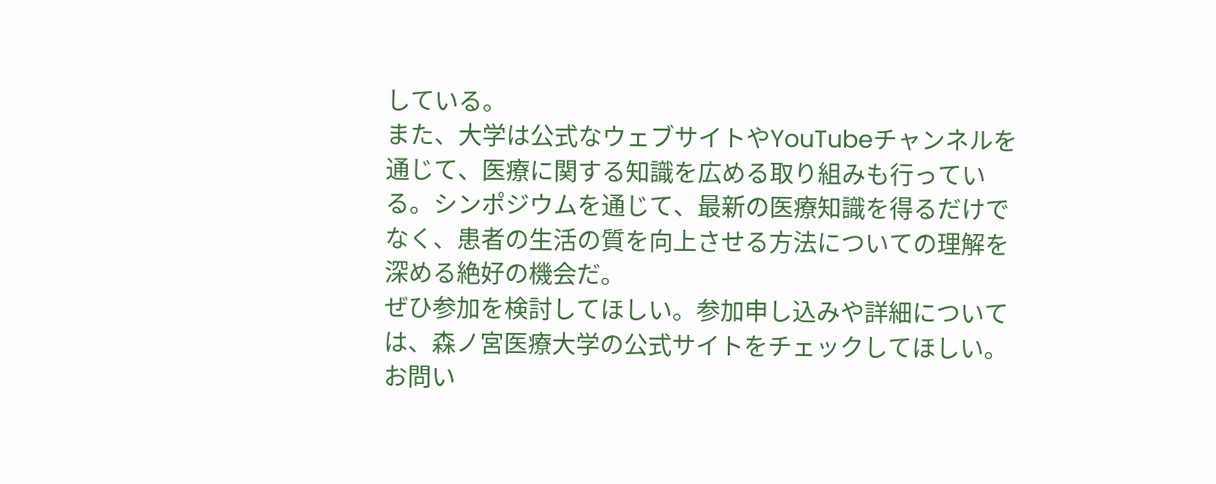している。
また、大学は公式なウェブサイトやYouTubeチャンネルを通じて、医療に関する知識を広める取り組みも行っている。シンポジウムを通じて、最新の医療知識を得るだけでなく、患者の生活の質を向上させる方法についての理解を深める絶好の機会だ。
ぜひ参加を検討してほしい。参加申し込みや詳細については、森ノ宮医療大学の公式サイトをチェックしてほしい。
お問い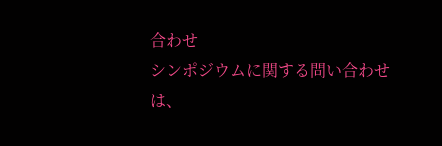合わせ
シンポジウムに関する問い合わせは、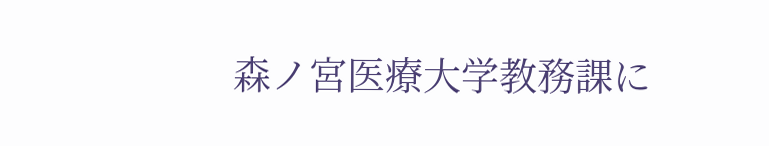森ノ宮医療大学教務課に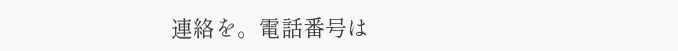連絡を。電話番号は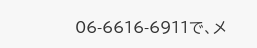06-6616-6911で、メ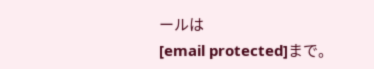ールは
[email protected]まで。